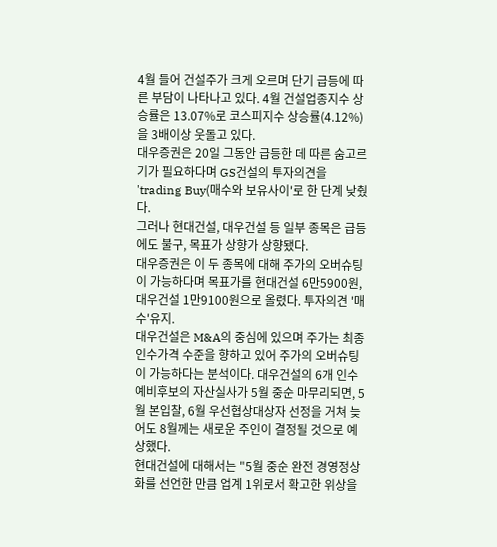4월 들어 건설주가 크게 오르며 단기 급등에 따른 부담이 나타나고 있다. 4월 건설업종지수 상승률은 13.07%로 코스피지수 상승률(4.12%)을 3배이상 웃돌고 있다.
대우증권은 20일 그동안 급등한 데 따른 숨고르기가 필요하다며 GS건설의 투자의견을 'trading Buy(매수와 보유사이'로 한 단계 낮췄다.
그러나 현대건설, 대우건설 등 일부 종목은 급등에도 불구, 목표가 상향가 상향됐다.
대우증권은 이 두 종목에 대해 주가의 오버슈팅이 가능하다며 목표가를 현대건설 6만5900원, 대우건설 1만9100원으로 올렸다. 투자의견 '매수'유지.
대우건설은 M&A의 중심에 있으며 주가는 최종 인수가격 수준을 향하고 있어 주가의 오버슈팅이 가능하다는 분석이다. 대우건설의 6개 인수 예비후보의 자산실사가 5월 중순 마무리되면, 5월 본입찰, 6월 우선협상대상자 선정을 거쳐 늦어도 8월께는 새로운 주인이 결정될 것으로 예상했다.
현대건설에 대해서는 "5월 중순 완전 경영정상화를 선언한 만큼 업계 1위로서 확고한 위상을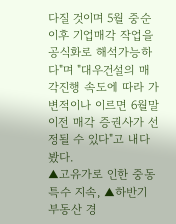다질 것이며 5월 중순이후 기업매각 작업을 공식화로 해석가능하다"며 "대우건설의 매각진행 속도에 따라 가변적이나 이르면 6월말 이전 매각 증권사가 선정될 수 있다"고 내다봤다.
▲고유가로 인한 중동특수 지속, ▲하반기 부동산 경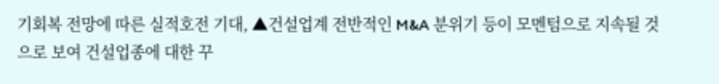기회복 전망에 따른 실적호전 기대, ▲건설업계 전반적인 M&A 분위기 등이 모멘텀으로 지속될 것으로 보여 건설업종에 대한 꾸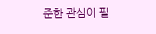준한 관심이 필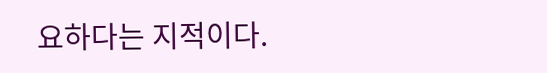요하다는 지적이다.